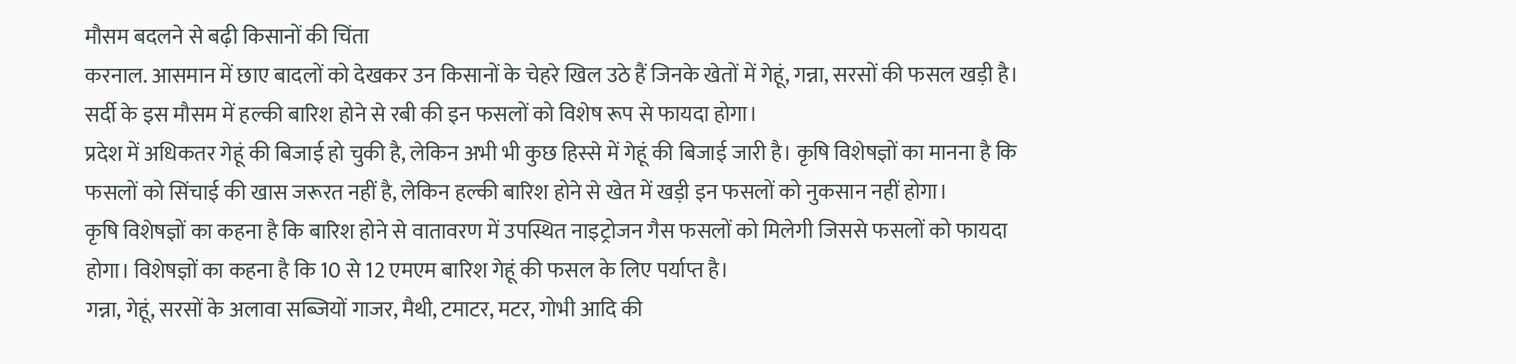मौसम बदलने से बढ़ी किसानों की चिंता
करनाल. आसमान में छाए बादलों को देखकर उन किसानों के चेहरे खिल उठे हैं जिनके खेतों में गेहूं, गन्ना, सरसों की फसल खड़ी है। सर्दी के इस मौसम में हल्की बारिश होने से रबी की इन फसलों को विशेष रूप से फायदा होगा।
प्रदेश में अधिकतर गेहूं की बिजाई हो चुकी है, लेकिन अभी भी कुछ हिस्से में गेहूं की बिजाई जारी है। कृषि विशेषज्ञों का मानना है कि फसलों को सिंचाई की खास जरूरत नहीं है, लेकिन हल्की बारिश होने से खेत में खड़ी इन फसलों को नुकसान नहीं होगा।
कृषि विशेषज्ञों का कहना है कि बारिश होने से वातावरण में उपस्थित नाइट्रोजन गैस फसलों को मिलेगी जिससे फसलों को फायदा होगा। विशेषज्ञों का कहना है कि 10 से 12 एमएम बारिश गेहूं की फसल के लिए पर्याप्त है।
गन्ना, गेहूं, सरसों के अलावा सब्जियों गाजर, मैथी, टमाटर, मटर, गोभी आदि की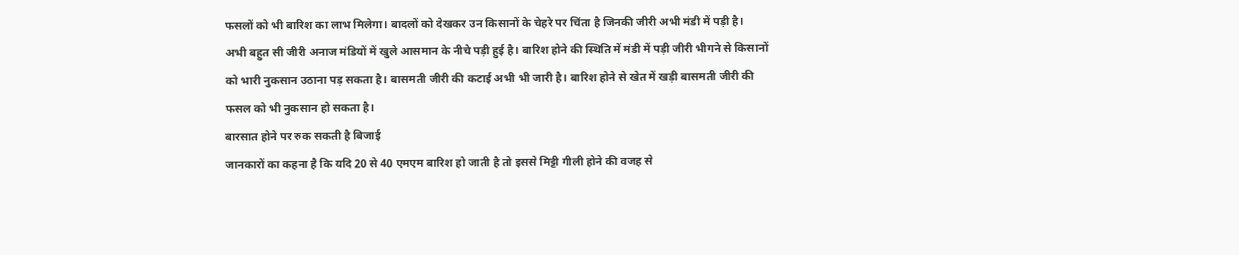फसलों को भी बारिश का लाभ मिलेगा। बादलों को देखकर उन किसानों के चेहरे पर चिंता है जिनकी जीरी अभी मंडी में पड़ी है।
अभी बहुत सी जीरी अनाज मंडियों में खुले आसमान के नीचे पड़ी हुई है। बारिश होने की स्थिति में मंडी में पड़ी जीरी भीगने से किसानों को भारी नुकसान उठाना पड़ सकता है। बासमती जीरी की कटाई अभी भी जारी है। बारिश होने से खेत में खड़ी बासमती जीरी की फसल को भी नुकसान हो सकता है।
बारसात होने पर रुक सकती है बिजाई
जानकारों का कहना है कि यदि 20 से 40 एमएम बारिश हो जाती है तो इससे मिट्टी गीली होने की वजह से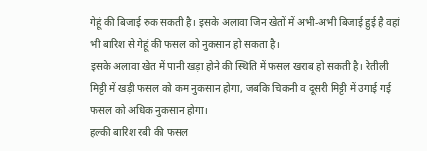गेहूं की बिजाई रुक सकती है। इसके अलावा जिन खेतों में अभी-अभी बिजाई हुई है वहां भी बारिश से गेहूं की फसल को नुकसान हो सकता है।
इसके अलावा खेत में पानी खड़ा होने की स्थिति में फसल खराब हो सकती है। रेतीली मिट्टी में खड़ी फसल को कम नुकसान होगा, जबकि चिकनी व दूसरी मिट्टी में उगाई गई फसल को अधिक नुकसान होगा।
हल्की बारिश रबी की फसल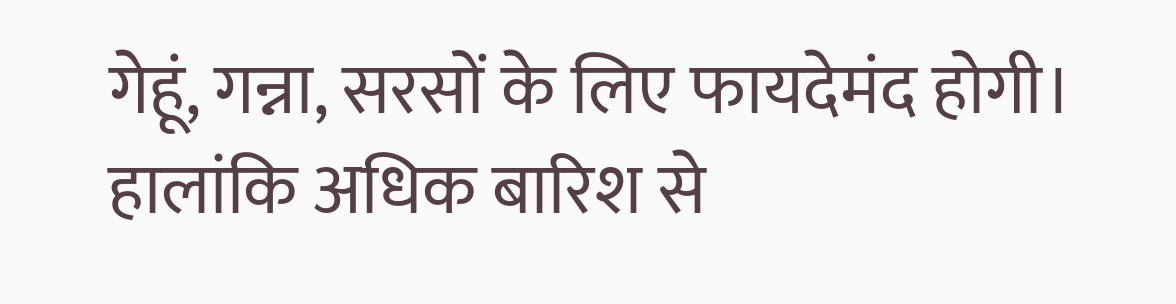गेहूं, गन्ना, सरसों के लिए फायदेमंद होगी। हालांकि अधिक बारिश से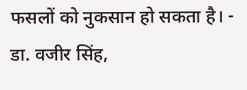फसलों को नुकसान हो सकता है। - डा. वजीर सिंह,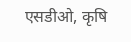एसडीओ, कृषि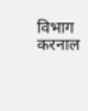विभाग करनाल